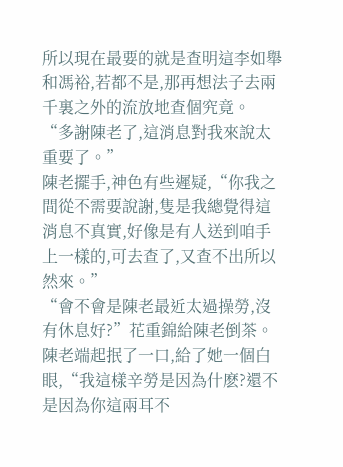所以現在最要的就是查明這李如舉和馮裕,若都不是,那再想法子去兩千裏之外的流放地查個究竟。
“多謝陳老了,這消息對我來說太重要了。”
陳老擺手,神色有些遲疑,“你我之間從不需要說謝,隻是我總覺得這消息不真實,好像是有人送到咱手上一樣的,可去查了,又查不出所以然來。”
“會不會是陳老最近太過操勞,沒有休息好?”花重錦給陳老倒茶。
陳老端起抿了一口,給了她一個白眼,“我這樣辛勞是因為什麽?還不是因為你這兩耳不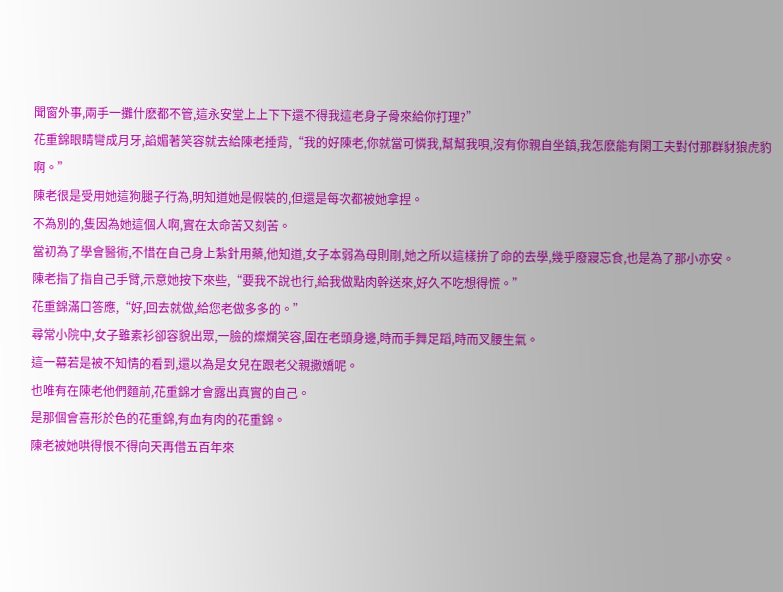聞窗外事,兩手一攤什麽都不管,這永安堂上上下下還不得我這老身子骨來給你打理?”
花重錦眼睛彎成月牙,諂媚著笑容就去給陳老捶背,“我的好陳老,你就當可憐我,幫幫我唄,沒有你親自坐鎮,我怎麽能有閑工夫對付那群豺狼虎豹啊。”
陳老很是受用她這狗腿子行為,明知道她是假裝的,但還是每次都被她拿捏。
不為別的,隻因為她這個人啊,實在太命苦又刻苦。
當初為了學會醫術,不惜在自己身上紮針用藥,他知道,女子本弱為母則剛,她之所以這樣拚了命的去學,幾乎廢寢忘食,也是為了那小亦安。
陳老指了指自己手臂,示意她按下來些,“要我不說也行,給我做點肉幹送來,好久不吃想得慌。”
花重錦滿口答應,“好,回去就做,給您老做多多的。”
尋常小院中,女子雖素衫卻容貌出眾,一臉的燦爛笑容,圍在老頭身邊,時而手舞足蹈,時而叉腰生氣。
這一幕若是被不知情的看到,還以為是女兒在跟老父親撒嬌呢。
也唯有在陳老他們麵前,花重錦才會露出真實的自己。
是那個會喜形於色的花重錦,有血有肉的花重錦。
陳老被她哄得恨不得向天再借五百年來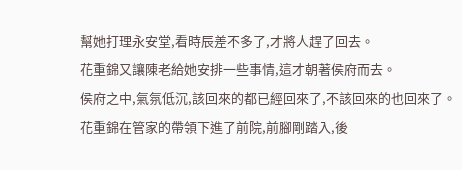幫她打理永安堂,看時辰差不多了,才將人趕了回去。
花重錦又讓陳老給她安排一些事情,這才朝著侯府而去。
侯府之中,氣氛低沉,該回來的都已經回來了,不該回來的也回來了。
花重錦在管家的帶領下進了前院,前腳剛踏入,後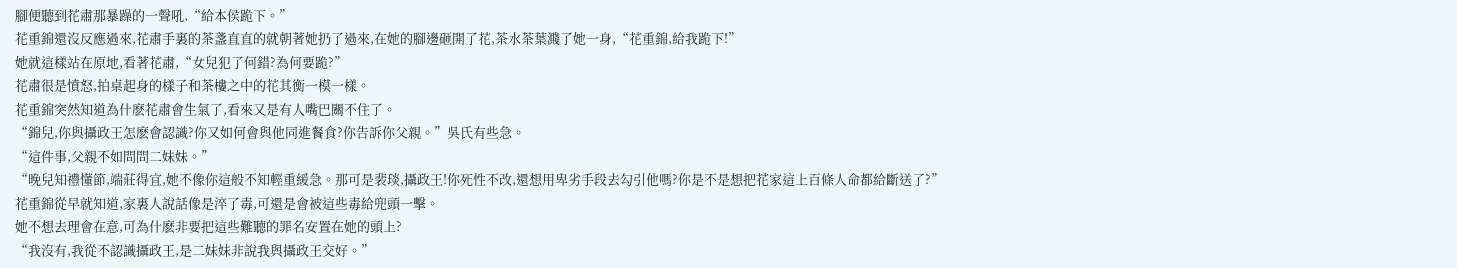腳便聽到花肅那暴躁的一聲吼,“給本侯跪下。”
花重錦還沒反應過來,花肅手裏的茶盞直直的就朝著她扔了過來,在她的腳邊砸開了花,茶水茶葉濺了她一身,“花重錦,給我跪下!”
她就這樣站在原地,看著花肅,“女兒犯了何錯?為何要跪?”
花肅很是憤怒,拍桌起身的樣子和茶樓之中的花其衡一模一樣。
花重錦突然知道為什麽花肅會生氣了,看來又是有人嘴巴關不住了。
“錦兒,你與攝政王怎麽會認識?你又如何會與他同進餐食?你告訴你父親。”吳氏有些急。
“這件事,父親不如問問二妹妹。”
“晚兒知禮懂節,端莊得宜,她不像你這般不知輕重緩急。那可是裴琰,攝政王!你死性不改,還想用卑劣手段去勾引他嗎?你是不是想把花家這上百條人命都給斷送了?”
花重錦從早就知道,家裏人說話像是淬了毒,可還是會被這些毒給兜頭一擊。
她不想去理會在意,可為什麽非要把這些難聽的罪名安置在她的頭上?
“我沒有,我從不認識攝政王,是二妹妹非說我與攝政王交好。”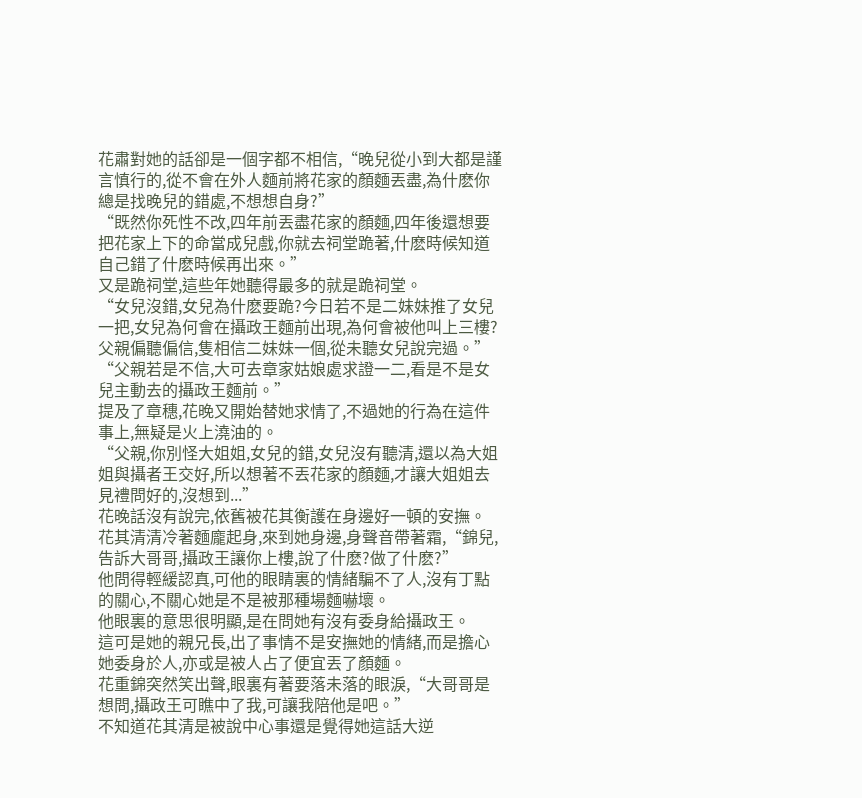花肅對她的話卻是一個字都不相信,“晚兒從小到大都是謹言慎行的,從不會在外人麵前將花家的顏麵丟盡,為什麽你總是找晚兒的錯處,不想想自身?”
“既然你死性不改,四年前丟盡花家的顏麵,四年後還想要把花家上下的命當成兒戲,你就去祠堂跪著,什麽時候知道自己錯了什麽時候再出來。”
又是跪祠堂,這些年她聽得最多的就是跪祠堂。
“女兒沒錯,女兒為什麽要跪?今日若不是二妹妹推了女兒一把,女兒為何會在攝政王麵前出現,為何會被他叫上三樓?父親偏聽偏信,隻相信二妹妹一個,從未聽女兒說完過。”
“父親若是不信,大可去章家姑娘處求證一二,看是不是女兒主動去的攝政王麵前。”
提及了章穗,花晚又開始替她求情了,不過她的行為在這件事上,無疑是火上澆油的。
“父親,你別怪大姐姐,女兒的錯,女兒沒有聽清,還以為大姐姐與攝者王交好,所以想著不丟花家的顏麵,才讓大姐姐去見禮問好的,沒想到...”
花晚話沒有說完,依舊被花其衡護在身邊好一頓的安撫。
花其清清冷著麵龐起身,來到她身邊,身聲音帶著霜,“錦兒,告訴大哥哥,攝政王讓你上樓,說了什麽?做了什麽?”
他問得輕緩認真,可他的眼睛裏的情緒騙不了人,沒有丁點的關心,不關心她是不是被那種場麵嚇壞。
他眼裏的意思很明顯,是在問她有沒有委身給攝政王。
這可是她的親兄長,出了事情不是安撫她的情緒,而是擔心她委身於人,亦或是被人占了便宜丟了顏麵。
花重錦突然笑出聲,眼裏有著要落未落的眼淚,“大哥哥是想問,攝政王可瞧中了我,可讓我陪他是吧。”
不知道花其清是被說中心事還是覺得她這話大逆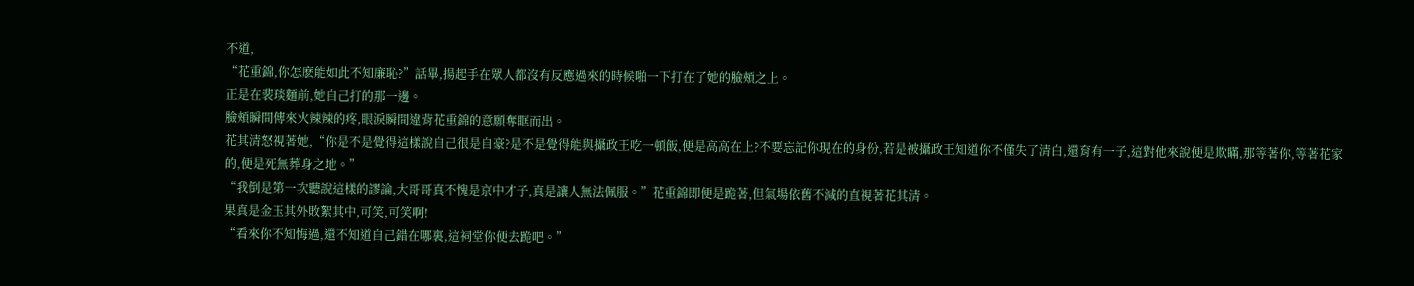不道,
“花重錦,你怎麽能如此不知廉恥?”話畢,揚起手在眾人都沒有反應過來的時候啪一下打在了她的臉頰之上。
正是在裴琰麵前,她自己打的那一邊。
臉頰瞬間傳來火辣辣的疼,眼淚瞬間違背花重錦的意願奪眶而出。
花其清怒視著她,“你是不是覺得這樣說自己很是自豪?是不是覺得能與攝政王吃一頓飯,便是高高在上?不要忘記你現在的身份,若是被攝政王知道你不僅失了清白,還育有一子,這對他來說便是欺瞞,那等著你,等著花家的,便是死無葬身之地。”
“我倒是第一次聽說這樣的謬論,大哥哥真不愧是京中才子,真是讓人無法佩服。”花重錦即便是跪著,但氣場依舊不減的直視著花其清。
果真是金玉其外敗絮其中,可笑,可笑啊!
“看來你不知悔過,還不知道自己錯在哪裏,這祠堂你便去跪吧。”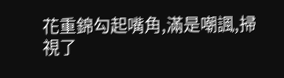花重錦勾起嘴角,滿是嘲諷,掃視了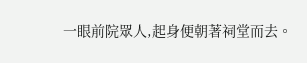一眼前院眾人,起身便朝著祠堂而去。